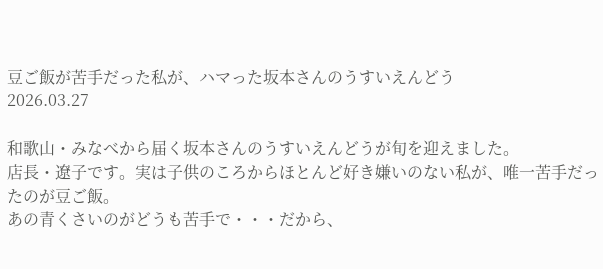豆ご飯が苦手だった私が、ハマった坂本さんのうすいえんどう
2026.03.27

和歌山・みなべから届く坂本さんのうすいえんどうが旬を迎えました。
店長・遼子です。実は子供のころからほとんど好き嫌いのない私が、唯一苦手だったのが豆ご飯。
あの青くさいのがどうも苦手で・・・だから、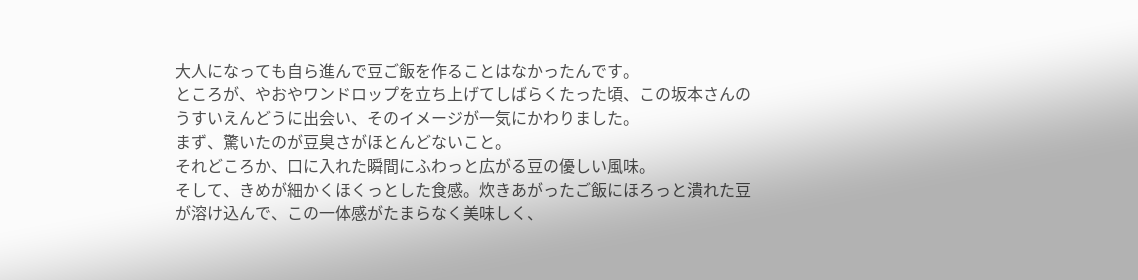大人になっても自ら進んで豆ご飯を作ることはなかったんです。
ところが、やおやワンドロップを立ち上げてしばらくたった頃、この坂本さんのうすいえんどうに出会い、そのイメージが一気にかわりました。
まず、驚いたのが豆臭さがほとんどないこと。
それどころか、口に入れた瞬間にふわっと広がる豆の優しい風味。
そして、きめが細かくほくっとした食感。炊きあがったご飯にほろっと潰れた豆が溶け込んで、この一体感がたまらなく美味しく、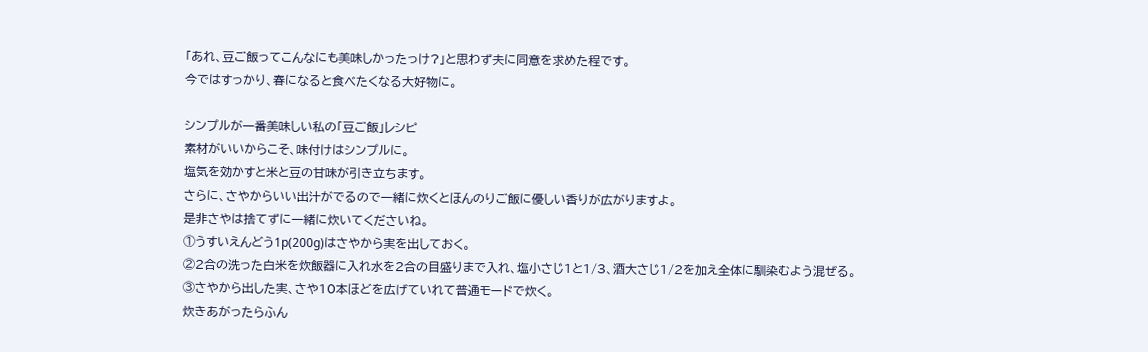「あれ、豆ご飯ってこんなにも美味しかったっけ?」と思わず夫に同意を求めた程です。
今ではすっかり、春になると食べたくなる大好物に。

シンプルが一番美味しい私の「豆ご飯」レシピ
素材がいいからこそ、味付けはシンプルに。
塩気を効かすと米と豆の甘味が引き立ちます。
さらに、さやからいい出汁がでるので一緒に炊くとほんのりご飯に優しい香りが広がりますよ。
是非さやは捨てずに一緒に炊いてくださいね。
①うすいえんどう1p(200g)はさやから実を出しておく。
②2合の洗った白米を炊飯器に入れ水を2合の目盛りまで入れ、塩小さじ1と1/3、酒大さじ1/2を加え全体に馴染むよう混ぜる。
③さやから出した実、さや10本ほどを広げていれて普通モードで炊く。
炊きあがったらふん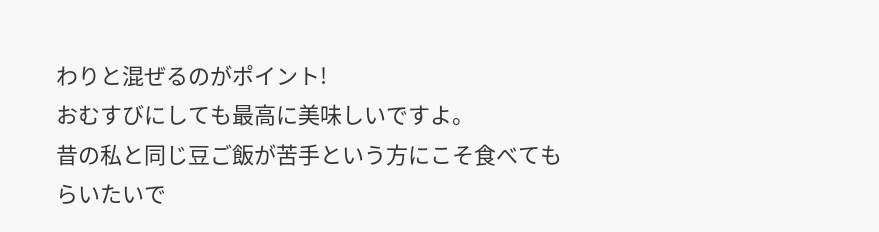わりと混ぜるのがポイント!
おむすびにしても最高に美味しいですよ。
昔の私と同じ豆ご飯が苦手という方にこそ食べてもらいたいで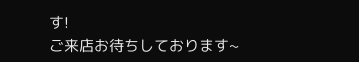す!
ご来店お待ちしております~